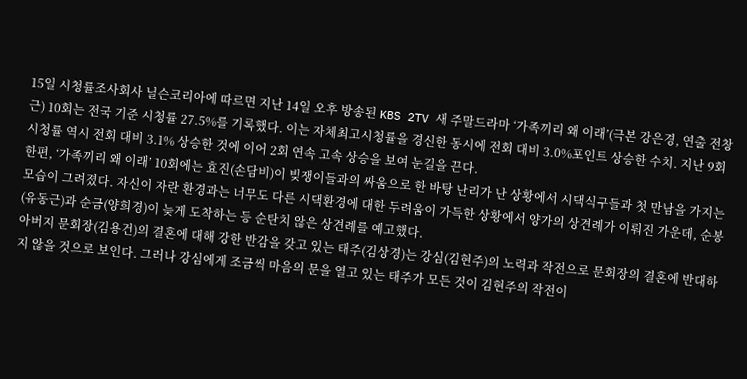15일 시청률조사회사 닐슨코리아에 따르면 지난 14일 오후 방송된 KBS 2TV 새 주말드라마 ‘가족끼리 왜 이래’(극본 강은경, 연출 전창근) 10회는 전국 기준 시청률 27.5%를 기록했다. 이는 자체최고시청률을 경신한 동시에 전회 대비 3.0%포인트 상승한 수치. 지난 9회 시청률 역시 전회 대비 3.1% 상승한 것에 이어 2회 연속 고속 상승을 보여 눈길을 끈다.
한편, ‘가족끼리 왜 이래’ 10회에는 효진(손담비)이 빚쟁이들과의 싸움으로 한 바탕 난리가 난 상황에서 시댁식구들과 첫 만남을 가지는 모습이 그려졌다. 자신이 자란 환경과는 너무도 다른 시댁환경에 대한 두려움이 가득한 상황에서 양가의 상견례가 이뤄진 가운데, 순봉(유동근)과 순금(양희경)이 늦게 도착하는 등 순탄치 않은 상견례를 예고했다.
아버지 문회장(김용건)의 결혼에 대해 강한 반감을 갖고 있는 태주(김상경)는 강심(김현주)의 노력과 작전으로 문회장의 결혼에 반대하지 않을 것으로 보인다. 그러나 강심에게 조금씩 마음의 문을 열고 있는 태주가 모든 것이 김현주의 작전이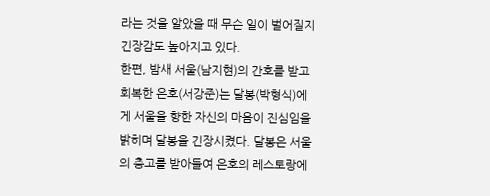라는 것을 알았을 때 무슨 일이 벌어질지 긴장감도 높아지고 있다.
한편, 밤새 서울(남지현)의 간호를 받고 회복한 은호(서강준)는 달봉(박형식)에게 서울을 향한 자신의 마음이 진심임을 밝히며 달봉을 긴장시켰다. 달봉은 서울의 충고를 받아들여 은호의 레스토랑에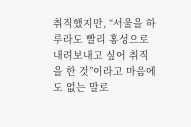취직했지만, “서울을 하루라도 빨리 홍성으로 내려보내고 싶어 취직을 한 것”이라고 마음에도 없는 말로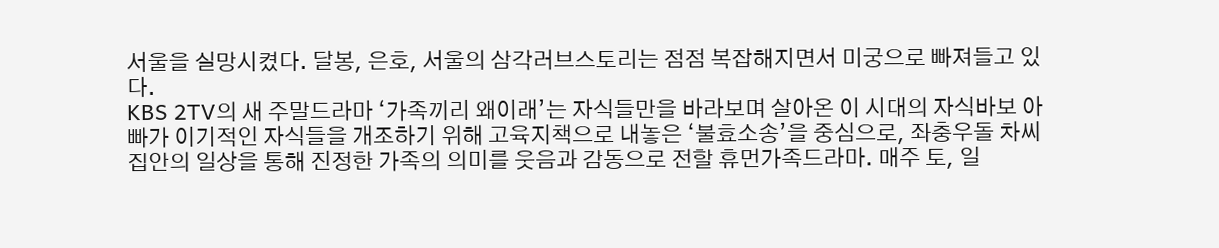서울을 실망시켰다. 달봉, 은호, 서울의 삼각러브스토리는 점점 복잡해지면서 미궁으로 빠져들고 있다.
KBS 2TV의 새 주말드라마 ‘가족끼리 왜이래’는 자식들만을 바라보며 살아온 이 시대의 자식바보 아빠가 이기적인 자식들을 개조하기 위해 고육지책으로 내놓은 ‘불효소송’을 중심으로, 좌충우돌 차씨 집안의 일상을 통해 진정한 가족의 의미를 웃음과 감동으로 전할 휴먼가족드라마. 매주 토, 일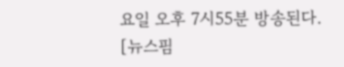요일 오후 7시55분 방송된다.
[뉴스핌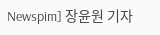Newspim] 장윤원 기자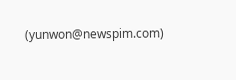(yunwon@newspim.com)